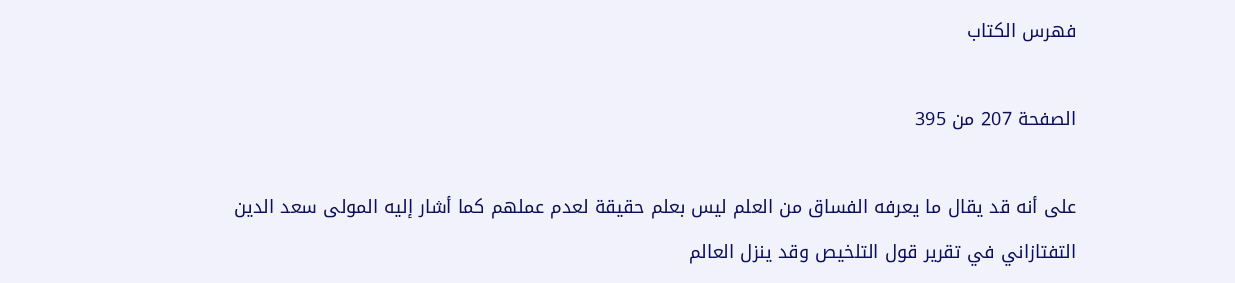فهرس الكتاب

الصفحة 207 من 395

على أنه قد يقال ما يعرفه الفساق من العلم ليس بعلم حقيقة لعدم عملهم كما أشار إليه المولى سعد الدين التفتازاني في تقرير قول التلخيص وقد ينزل العالم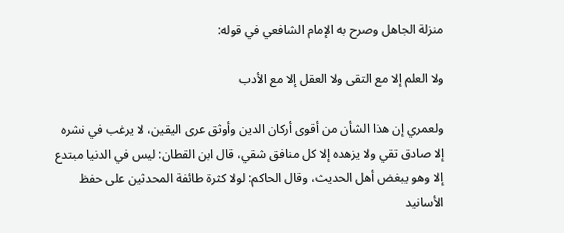منزلة الجاهل وصرح به الإمام الشافعي في قوله:

ولا العلم إلا مع التقى ولا العقل إلا مع الأدب

ولعمري إن هذا الشأن من أقوى أركان الدين وأوثق عرى اليقين، لا يرغب في نشره إلا صادق تقي ولا يزهده إلا كل منافق شقي، قال ابن القطان: ليس في الدنيا مبتدع إلا وهو يبغض أهل الحديث، وقال الحاكم: لولا كثرة طائفة المحدثين على حفظ الأسانيد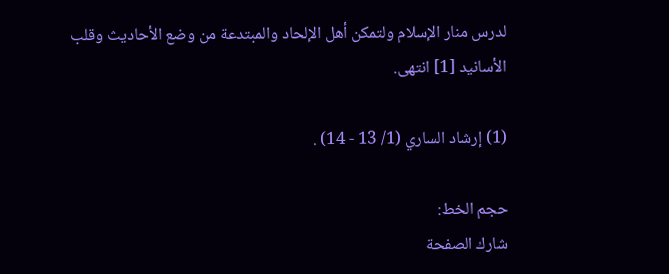لدرس منار الإسلام ولتمكن أهل الإلحاد والمبتدعة من وضع الأحاديث وقلب الأسانيد [1] انتهى.

(1) إرشاد الساري (1/ 13 - 14) .

حجم الخط:
شارك الصفحة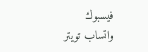فيسبوك واتساب تويتر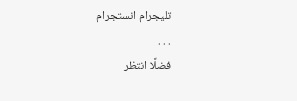تليجرام انستجرام
. . .
فضلًا انتظر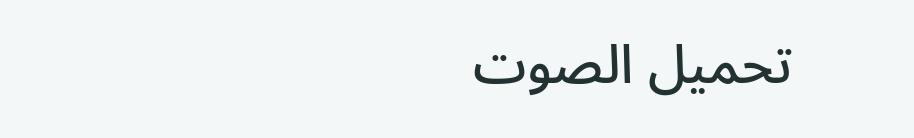تحميل الصوت